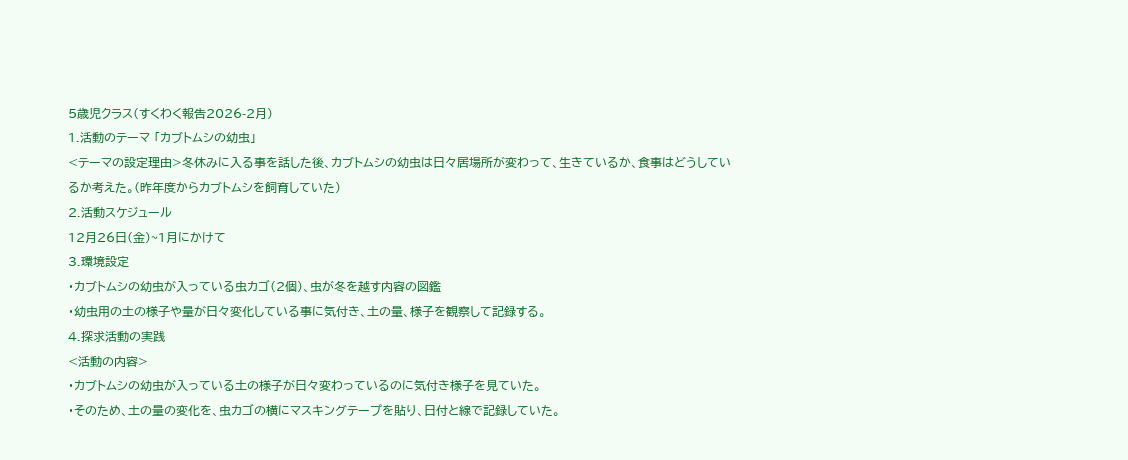5歳児クラス(すくわく報告2026-2月)
1.活動のテーマ 「カブトムシの幼虫」
<テーマの設定理由>冬休みに入る事を話した後、カブトムシの幼虫は日々居場所が変わって、生きているか、食事はどうしているか考えた。(昨年度からカブトムシを飼育していた)
2.活動スケジュール
12月26日(金)~1月にかけて
3.環境設定
・カブトムシの幼虫が入っている虫カゴ(2個)、虫が冬を越す内容の図鑑
・幼虫用の土の様子や量が日々変化している事に気付き、土の量、様子を観察して記録する。
4.探求活動の実践
<活動の内容>
・カブトムシの幼虫が入っている土の様子が日々変わっているのに気付き様子を見ていた。
・そのため、土の量の変化を、虫カゴの横にマスキングテープを貼り、日付と線で記録していた。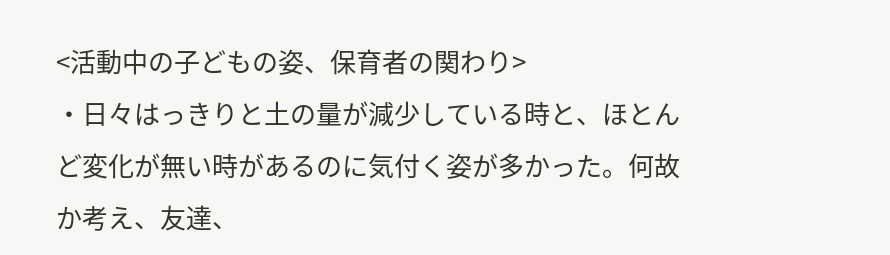<活動中の子どもの姿、保育者の関わり>
・日々はっきりと土の量が減少している時と、ほとんど変化が無い時があるのに気付く姿が多かった。何故か考え、友達、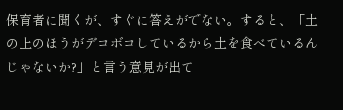保育者に聞くが、すぐに答えがでない。すると、「土の上のほうがデコボコしているから土を食べているんじゃないか?」と言う意見が出て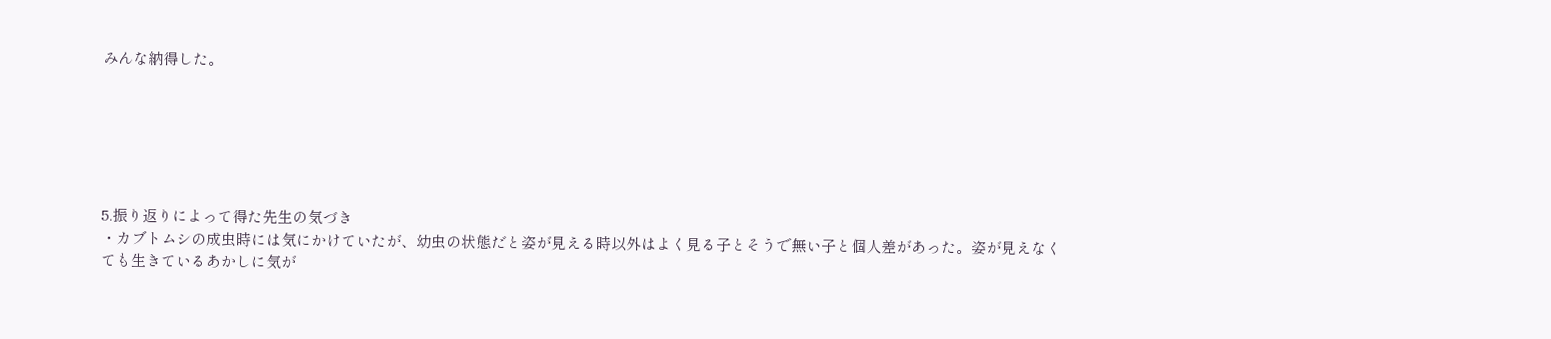みんな納得した。






5.振り返りによって得た先生の気づき
・カブトムシの成虫時には気にかけていたが、幼虫の状態だと姿が見える時以外はよく見る子とそうで無い子と個人差があった。姿が見えなくても生きているあかしに気が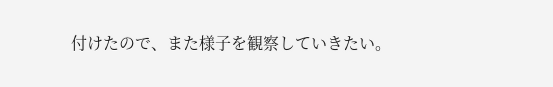付けたので、また様子を観察していきたい。